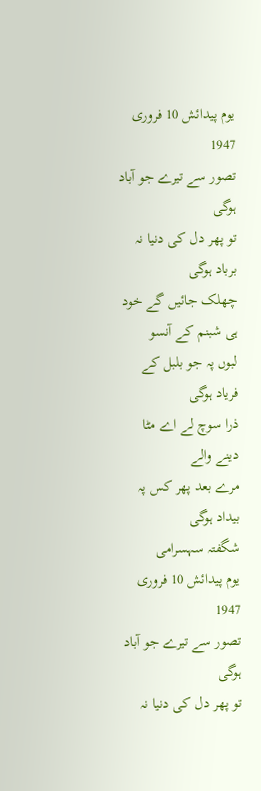یوم پیدائش 10 فروری 1947
تصور سے تیرے جو آباد ہوگی
تو پھر دل کی دنیا نہ برباد ہوگی
چھلک جائیں گے خود ہی شبنم کے آنسو
لبوں پہ جو بلبل کے فریاد ہوگی
ذرا سوچ لے اے مٹا دینے والے
مرے بعد پھر کس پہ بیداد ہوگی
شگفتہ سہسرامی
یوم پیدائش 10 فروری 1947
تصور سے تیرے جو آباد ہوگی
تو پھر دل کی دنیا نہ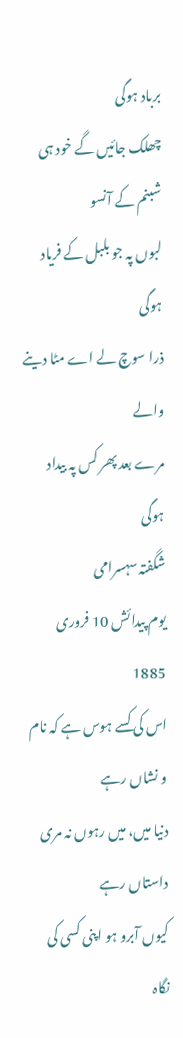برباد ہوگی
چھلک جائیں گے خود ہی شبنم کے آنسو
لبوں پہ جو بلبل کے فریاد ہوگی
ذرا سوچ لے اے مٹا دینے والے
مرے بعد پھر کس پہ بیداد ہوگی
شگفتہ سہسرامی
یوم پیدائش 10 فروری 1885
اس کی کسے ہوس ہے کہ نام و نشاں رہے
دنیا میں، میں رہوں نہ مری داستاں رہے
کیوں آبرو ہو اپنی کسی کی نگاہ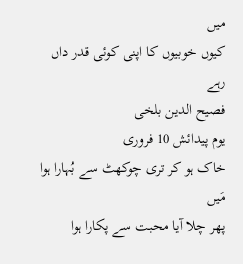میں
کیوں خوبیوں کا اپنی کوئی قدر داں رہے
فصیح الدین بلخی
یوم پیدائش 10 فروری
خاک ہو کر تری چوکھٹ سے بُہارا ہوا مَیں
پھر چلا آیا محبت سے پکارا ہوا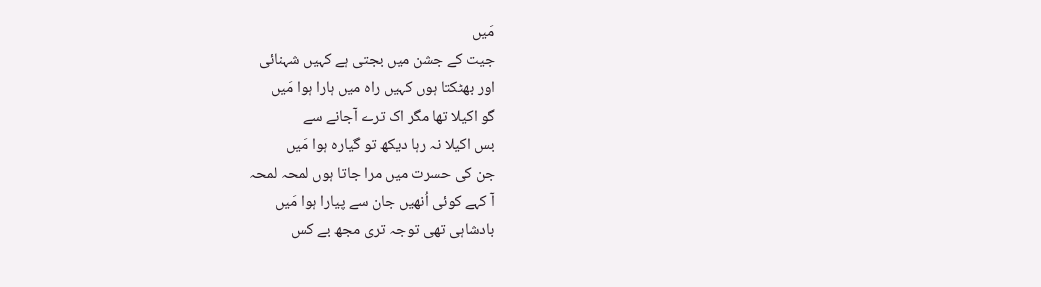مَیں
جیت کے جشن میں بجتی ہے کہیں شہنائی
اور بھٹکتا ہوں کہیں راہ میں ہارا ہوا مَیں
گو اکیلا تھا مگر اک ترے آجانے سے
بس اکیلا نہ رہا دیکھ تو گیارہ ہوا مَیں
جن کی حسرت میں مرا جاتا ہوں لمحہ لمحہ
آ کہے کوئی اُنھیں جان سے پیارا ہوا مَیں
بادشاہی تھی توجہ تری مجھ بے کس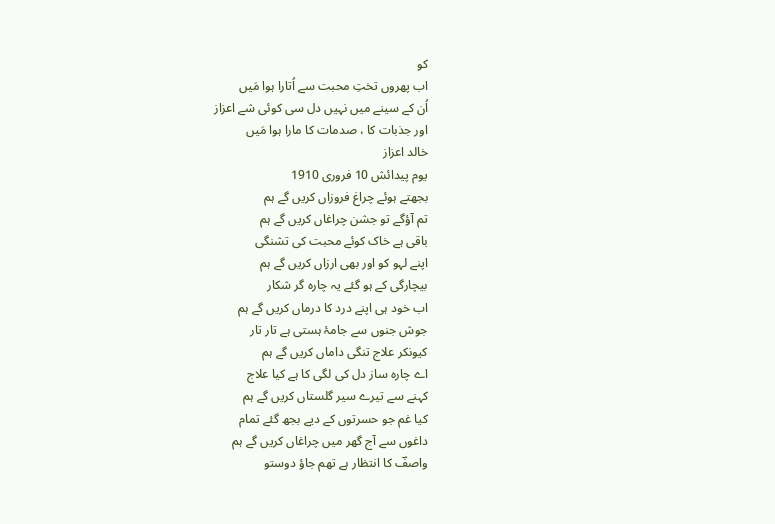کو
اب پھروں تختِ محبت سے اُتارا ہوا مَیں
اُن کے سینے میں نہیں دل سی کوئی شے اعزاز
اور جذبات کا ، صدمات کا مارا ہوا مَیں
خالد اعزاز
یوم پیدائش 10 فروری 1910
بجھتے ہوئے چراغ فروزاں کریں گے ہم
تم آؤگے تو جشن چراغاں کریں گے ہم
باقی ہے خاک کوئے محبت کی تشنگی
اپنے لہو کو اور بھی ارزاں کریں گے ہم
بیچارگی کے ہو گئے یہ چارہ گر شکار
اب خود ہی اپنے درد کا درماں کریں گے ہم
جوش جنوں سے جامۂ ہستی ہے تار تار
کیونکر علاج تنگی داماں کریں گے ہم
اے چارہ ساز دل کی لگی کا ہے کیا علاج
کہنے سے تیرے سیر گلستاں کریں گے ہم
کیا غم جو حسرتوں کے دیے بجھ گئے تمام
داغوں سے آج گھر میں چراغاں کریں گے ہم
واصفؔ کا انتظار ہے تھم جاؤ دوستو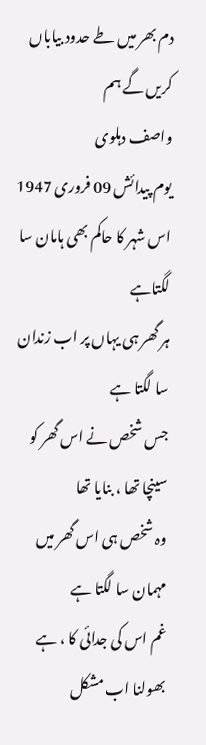دم بھر میں طے حدود بیاباں کریں گے ہم
واصف دہلوی
یوم پیدائش 09 فروری 1947
اس شہر کا حاکم بھی ہامان سا لگتاہے
ہر گھر ہی یہاں پر اب زندان سا لگتا ہے
جس شخص نے اس گھر کو سینچا تھا ، بنایا تھا
وہ شخص ہی اس گھر میں مہمان سا لگتا ہے
غم اس کی جدائی کا ، ہے بھولنا اب مشکل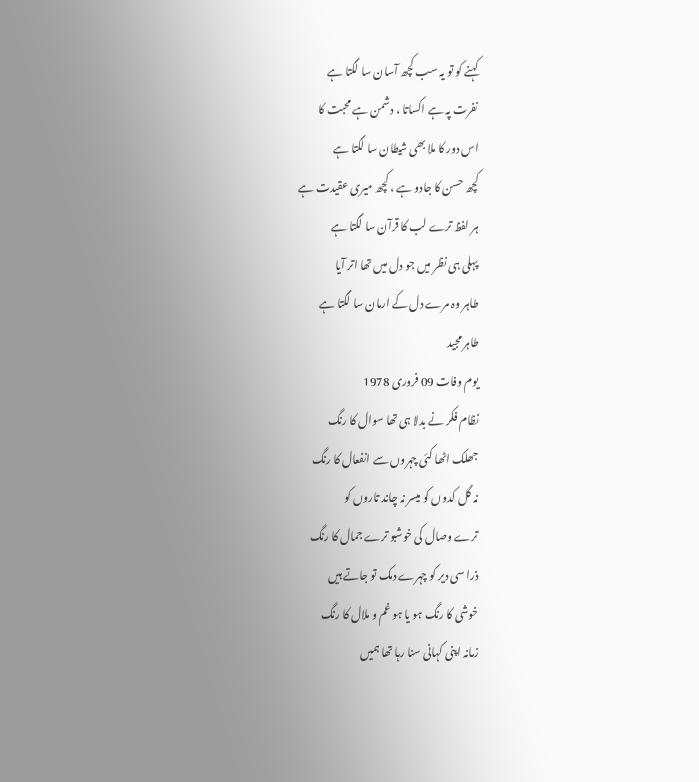کہنے کو تو یہ سب کچھ آسان سا لگتا ہے
نفرت پہ ہے اکساتا ، دشمن ہے محبت کا
اس دور کا ملا بھی شیطان سا لگتا ہے
کچھ حسن کا جادو ہے ، کچھ میری عقیدت ہے
ہر لفظ ترے لب کا قرآن سا لگتا ہے
پہلی ہی نظر میں جو دل میں تھا اتر آیا
طاہر وہ مرے دل کے ارمان سا لگتا ہے
طاہر مجید
یوم وفات 09 فروری 1978
نظام فکر نے بدلا ہی تھا سوال کا رنگ
جھلک اٹھا کئی چہروں سے انفعال کا رنگ
نہ گل کدوں کو میسر نہ چاند تاروں کو
ترے وصال کی خوشبو ترے جمال کا رنگ
ذرا سی دیر کو چہرے دمک تو جاتے ہیں
خوشی کا رنگ ہو یا ہو غم و ملال کا رنگ
زمانہ اپنی کہانی سنا رہا تھا ہمیں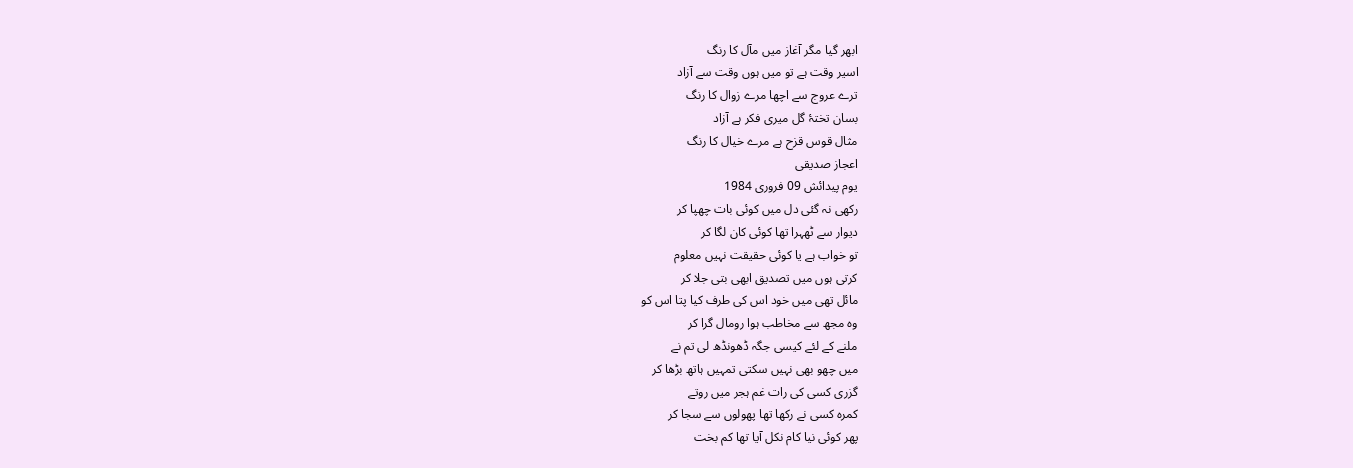ابھر گیا مگر آغاز میں مآل کا رنگ
اسیر وقت ہے تو میں ہوں وقت سے آزاد
ترے عروج سے اچھا مرے زوال کا رنگ
بسان تختۂ گل میری فکر ہے آزاد
مثال قوس قزح ہے مرے خیال کا رنگ
اعجاز صدیقی
یوم پیدائش 09 فروری 1984
رکھی نہ گئی دل میں کوئی بات چھپا کر
دیوار سے ٹھہرا تھا کوئی کان لگا کر
تو خواب ہے یا کوئی حقیقت نہیں معلوم
کرتی ہوں میں تصدیق ابھی بتی جلا کر
مائل تھی میں خود اس کی طرف کیا پتا اس کو
وہ مجھ سے مخاطب ہوا رومال گرا کر
ملنے کے لئے کیسی جگہ ڈھونڈھ لی تم نے
میں چھو بھی نہیں سکتی تمہیں ہاتھ بڑھا کر
گزری کسی کی رات غم ہجر میں روتے
کمرہ کسی نے رکھا تھا پھولوں سے سجا کر
پھر کوئی نیا کام نکل آیا تھا کم بخت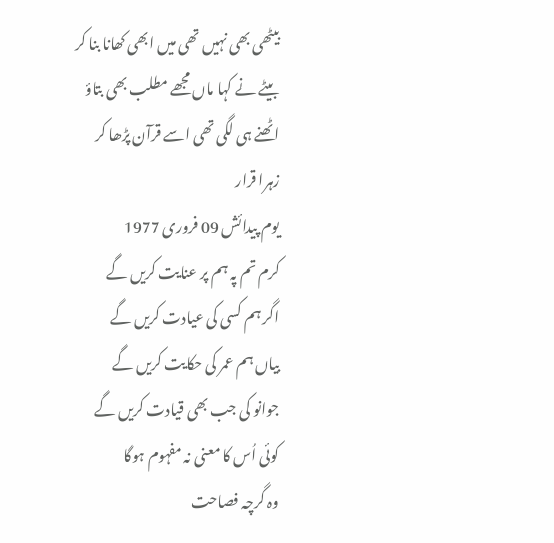بیٹھی بھی نہیں تھی میں ابھی کھانا بنا کر
بیٹے نے کہا ماں مجھے مطلب بھی بتاؤ
اٹھنے ہی لگی تھی اسے قرآن پڑھا کر
زہرا قرار
یوم پیدائش 09 فروری 1977
کرم تم پہ ہم پر عنایت کریں گے
اگر ہم کسی کی عیادت کریں گے
بیاں ہم عمر کی حکایت کریں گے
جوانو کی جب بھی قیادت کریں گے
کوئی اُس کا معنی نہ مفہوم ہوگا
وہ گرچہ فصاحت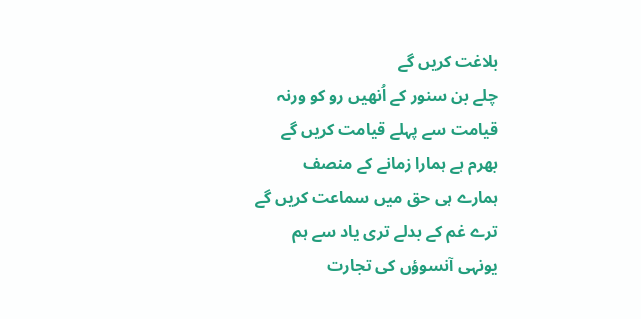بلاغت کریں گے
چلے بن سنور کے اُنھیں رو کو ورنہ
قیامت سے پہلے قیامت کریں گے
بھرم ہے ہمارا زمانے کے منصف
ہمارے ہی حق میں سماعت کریں گے
ترے غم کے بدلے تری یاد سے ہم
یونہی آنسوؤں کی تجارت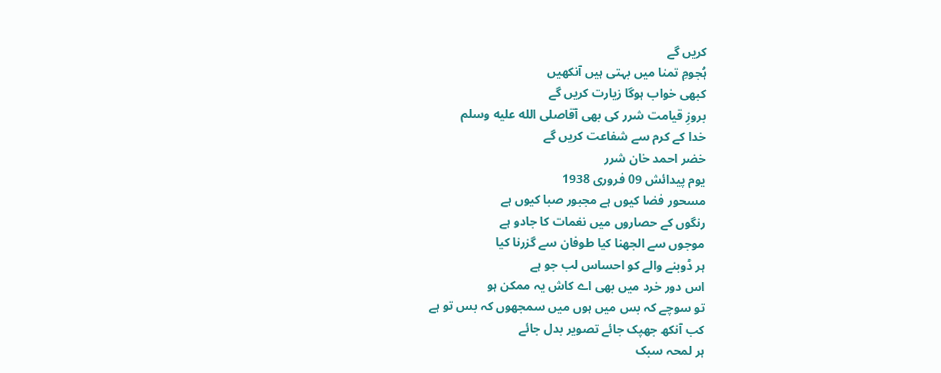کریں گے
ہُجومِ تمنا میں بہتی ہیں آنکھیں
کبھی خواب ہوگا زیارت کریں گے
بروزِ قیامت شرر کی بھی آقاصلى الله عليه وسلم
خدا کے کرم سے شفاعت کریں گے
خضر احمد خان شرر
یوم پیدائش 09 فروری 1938
مسحور فضا کیوں ہے مجبور صبا کیوں ہے
رنگوں کے حصاروں میں نغمات کا جادو ہے
موجوں سے الجھنا کیا طوفان سے گزرنا کیا
ہر ڈوبنے والے کو احساس لب جو ہے
اس دور خرد میں بھی اے کاش یہ ممکن ہو
تو سوچے کہ بس میں ہوں میں سمجھوں کہ بس تو ہے
کب آنکھ جھپک جائے تصویر بدل جائے
ہر لمحہ سبک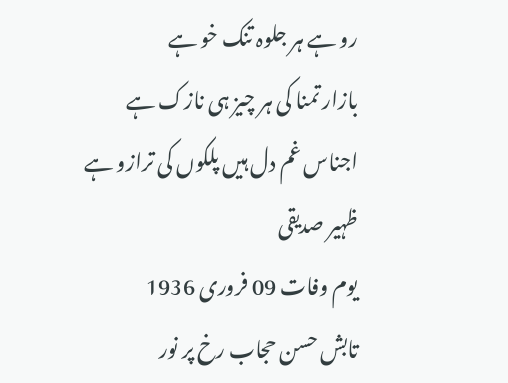رو ہے ہر جلوہ تنک خو ہے
بازار تمنا کی ہر چیز ہی نازک ہے
اجناس غم دل ہیں پلکوں کی ترازو ہے
ظہیر صدیقی
یوم وفات 09 فروری 1936
تابش حسن حجاب رخ پر نور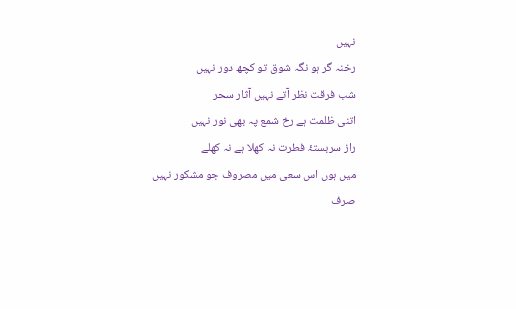نہیں
رخنہ گر ہو نگہ شوق تو کچھ دور نہیں
شب فرقت نظر آتے نہیں آثار سحر
اتنی ظلمت ہے رخ شمع پہ بھی نور نہیں
راز سربستۂ فطرت نہ کھلا ہے نہ کھلے
میں ہوں اس سعی میں مصروف جو مشکور نہیں
صرف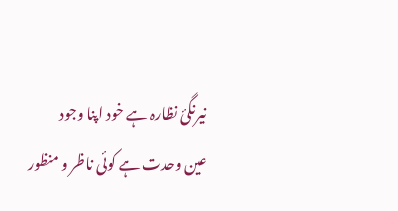نیرنگئ نظارہ ہے خود اپنا وجود
عین وحدت ہے کوئی ناظر و منظور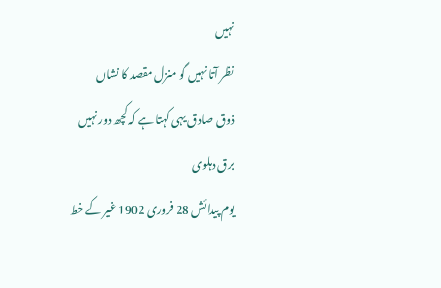نہیں
نظر آتا نہیں گو منزل مقصد کا نشاں
ذوق صادق یہی کہتا ہے کہ کچھ دور نہیں
برق دہلوی
یوم پیدائش 28 فروری 1902 غیر کے خط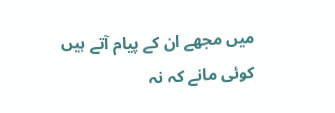میں مجھے ان کے پیام آتے ہیں کوئی مانے کہ نہ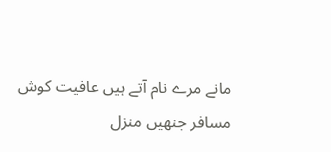مانے مرے نام آتے ہیں عافیت کوش مسافر جنھیں منزل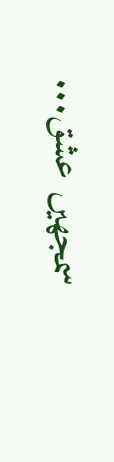سمجھیں عشق...